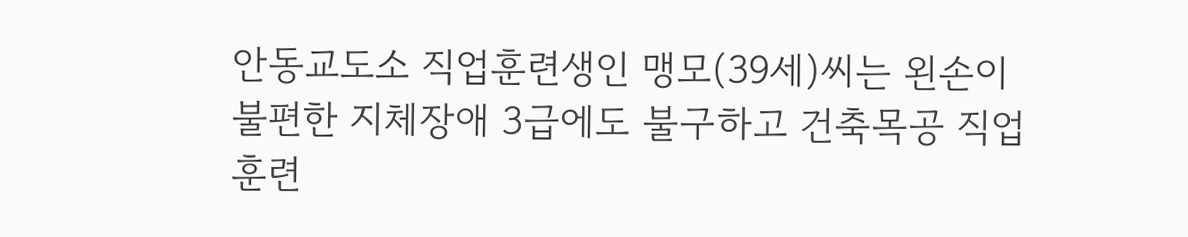안동교도소 직업훈련생인 맹모(39세)씨는 왼손이 불편한 지체장애 3급에도 불구하고 건축목공 직업훈련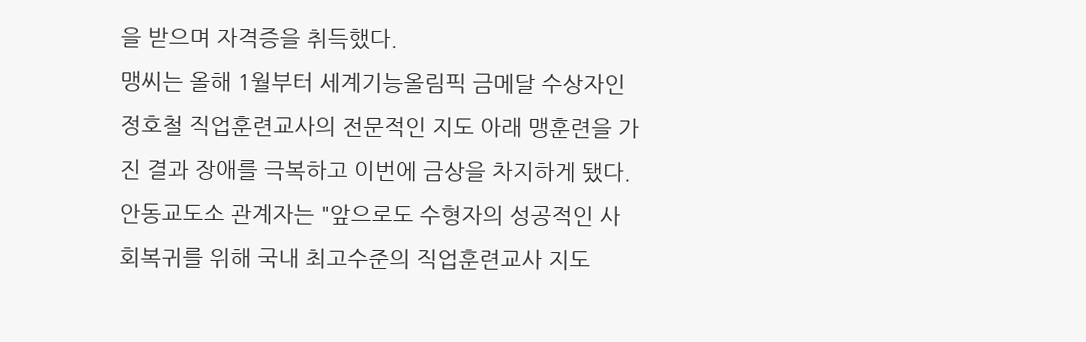을 받으며 자격증을 취득했다.
맹씨는 올해 1월부터 세계기능올림픽 금메달 수상자인 정호철 직업훈련교사의 전문적인 지도 아래 맹훈련을 가진 결과 장애를 극복하고 이번에 금상을 차지하게 됐다.
안동교도소 관계자는 "앞으로도 수형자의 성공적인 사회복귀를 위해 국내 최고수준의 직업훈련교사 지도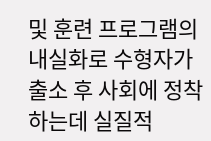및 훈련 프로그램의 내실화로 수형자가 출소 후 사회에 정착하는데 실질적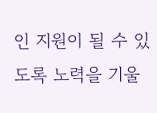인 지원이 될 수 있도록 노력을 기울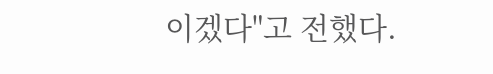이겠다"고 전했다.